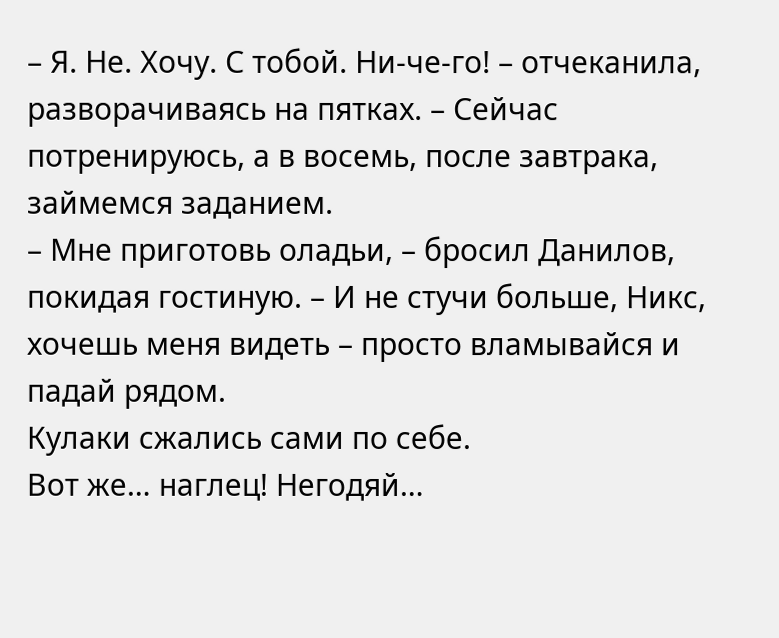– Я. Не. Хочу. С тобой. Ни-че-го! – отчеканила, разворачиваясь на пятках. – Сейчас потренируюсь, а в восемь, после завтрака, займемся заданием.
– Мне приготовь оладьи, – бросил Данилов, покидая гостиную. – И не стучи больше, Никс, хочешь меня видеть – просто вламывайся и падай рядом.
Кулаки сжались сами по себе.
Вот же… наглец! Негодяй…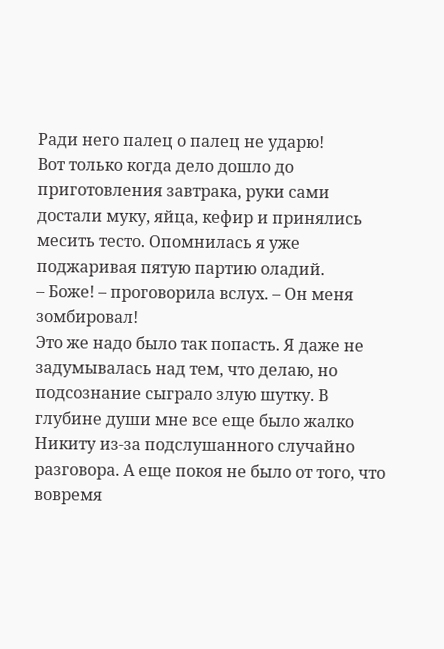Ради него палец о палец не ударю!
Вот только когда дело дошло до приготовления завтрака, руки сами достали муку, яйца, кефир и принялись месить тесто. Опомнилась я уже поджаривая пятую партию оладий.
– Боже! – проговорила вслух. – Он меня зомбировал!
Это же надо было так попасть. Я даже не задумывалась над тем, что делаю, но подсознание сыграло злую шутку. В глубине души мне все еще было жалко Никиту из-за подслушанного случайно разговора. А еще покоя не было от того, что вовремя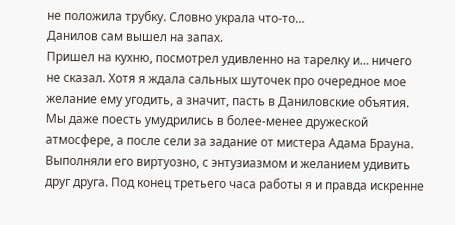не положила трубку. Словно украла что-то…
Данилов сам вышел на запах.
Пришел на кухню, посмотрел удивленно на тарелку и… ничего не сказал. Хотя я ждала сальных шуточек про очередное мое желание ему угодить, а значит, пасть в Даниловские объятия.
Мы даже поесть умудрились в более-менее дружеской атмосфере, а после сели за задание от мистера Адама Брауна. Выполняли его виртуозно, с энтузиазмом и желанием удивить друг друга. Под конец третьего часа работы я и правда искренне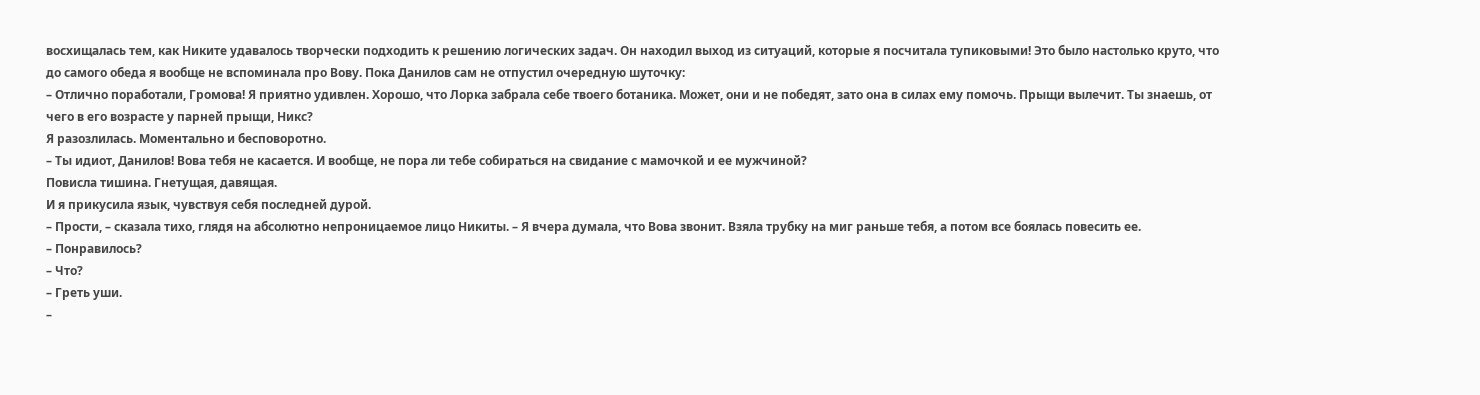восхищалась тем, как Никите удавалось творчески подходить к решению логических задач. Он находил выход из ситуаций, которые я посчитала тупиковыми! Это было настолько круто, что до самого обеда я вообще не вспоминала про Вову. Пока Данилов сам не отпустил очередную шуточку:
– Отлично поработали, Громова! Я приятно удивлен. Хорошо, что Лорка забрала себе твоего ботаника. Может, они и не победят, зато она в силах ему помочь. Прыщи вылечит. Ты знаешь, от чего в его возрасте у парней прыщи, Никс?
Я разозлилась. Моментально и бесповоротно.
– Ты идиот, Данилов! Вова тебя не касается. И вообще, не пора ли тебе собираться на свидание с мамочкой и ее мужчиной?
Повисла тишина. Гнетущая, давящая.
И я прикусила язык, чувствуя себя последней дурой.
– Прости, – сказала тихо, глядя на абсолютно непроницаемое лицо Никиты. – Я вчера думала, что Вова звонит. Взяла трубку на миг раньше тебя, а потом все боялась повесить ее.
– Понравилось?
– Что?
– Греть уши.
–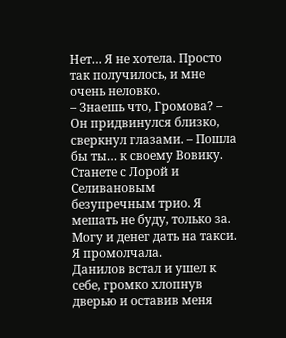Нет… Я не хотела. Просто так получилось, и мне очень неловко.
– Знаешь что, Громова? – Он придвинулся близко, сверкнул глазами. – Пошла бы ты… к своему Вовику. Станете с Лорой и Селивановым безупречным трио. Я мешать не буду, только за. Могу и денег дать на такси.
Я промолчала.
Данилов встал и ушел к себе, громко хлопнув дверью и оставив меня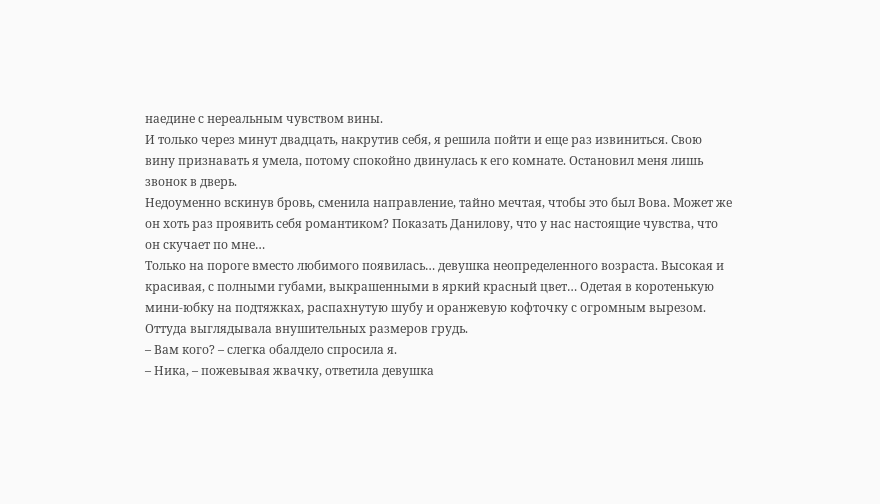наедине с нереальным чувством вины.
И только через минут двадцать, накрутив себя, я решила пойти и еще раз извиниться. Свою вину признавать я умела, потому спокойно двинулась к его комнате. Остановил меня лишь звонок в дверь.
Недоуменно вскинув бровь, сменила направление, тайно мечтая, чтобы это был Вова. Может же он хоть раз проявить себя романтиком? Показать Данилову, что у нас настоящие чувства, что он скучает по мне…
Только на пороге вместо любимого появилась… девушка неопределенного возраста. Высокая и красивая, с полными губами, выкрашенными в яркий красный цвет… Одетая в коротенькую мини-юбку на подтяжках, распахнутую шубу и оранжевую кофточку с огромным вырезом. Оттуда выглядывала внушительных размеров грудь.
– Вам кого? – слегка обалдело спросила я.
– Ника, – пожевывая жвачку, ответила девушка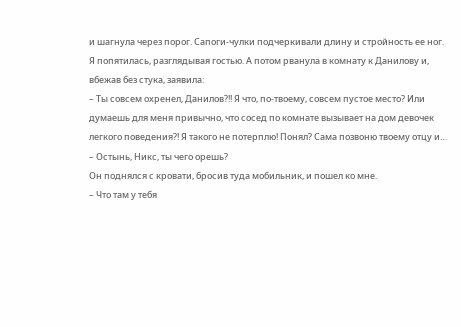и шагнула через порог. Сапоги-чулки подчеркивали длину и стройность ее ног.
Я попятилась, разглядывая гостью. А потом рванула в комнату к Данилову и, вбежав без стука, заявила:
– Ты совсем охренел, Данилов?!! Я что, по-твоему, совсем пустое место? Или думаешь для меня привычно, что сосед по комнате вызывает на дом девочек легкого поведения?! Я такого не потерплю! Понял? Сама позвоню твоему отцу и…
– Остынь, Никс, ты чего орешь?
Он поднялся с кровати, бросив туда мобильник, и пошел ко мне.
– Что там у тебя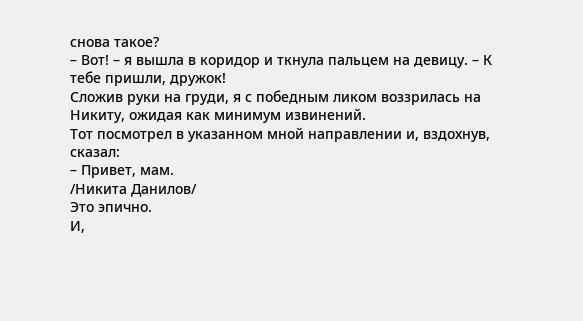снова такое?
– Вот! – я вышла в коридор и ткнула пальцем на девицу. – К тебе пришли, дружок!
Сложив руки на груди, я с победным ликом воззрилась на Никиту, ожидая как минимум извинений.
Тот посмотрел в указанном мной направлении и, вздохнув, сказал:
– Привет, мам.
/Никита Данилов/
Это эпично.
И,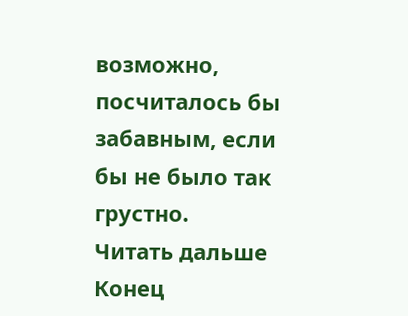возможно, посчиталось бы забавным, если бы не было так грустно.
Читать дальше
Конец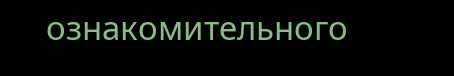ознакомительного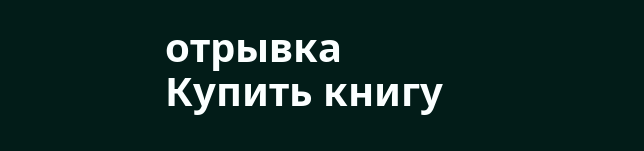отрывка
Купить книгу